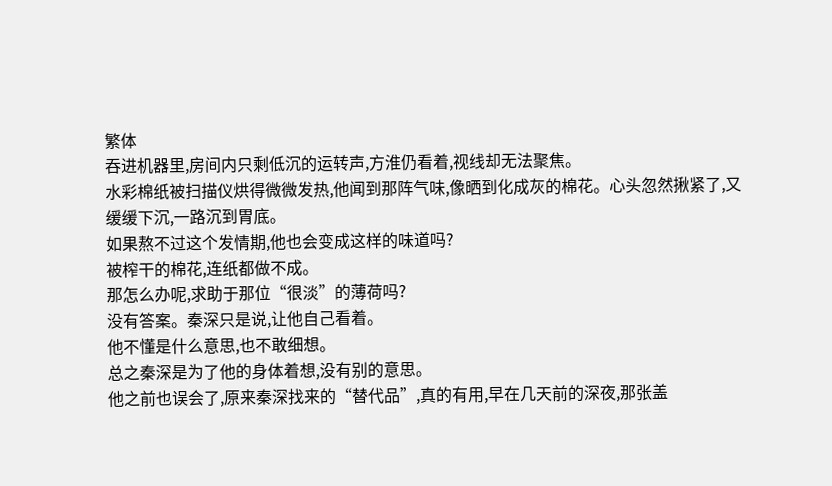繁体
吞进机器里,房间内只剩低沉的运转声,方淮仍看着,视线却无法聚焦。
水彩棉纸被扫描仪烘得微微发热,他闻到那阵气味,像晒到化成灰的棉花。心头忽然揪紧了,又缓缓下沉,一路沉到胃底。
如果熬不过这个发情期,他也会变成这样的味道吗?
被榨干的棉花,连纸都做不成。
那怎么办呢,求助于那位“很淡”的薄荷吗?
没有答案。秦深只是说,让他自己看着。
他不懂是什么意思,也不敢细想。
总之秦深是为了他的身体着想,没有别的意思。
他之前也误会了,原来秦深找来的“替代品”,真的有用,早在几天前的深夜,那张盖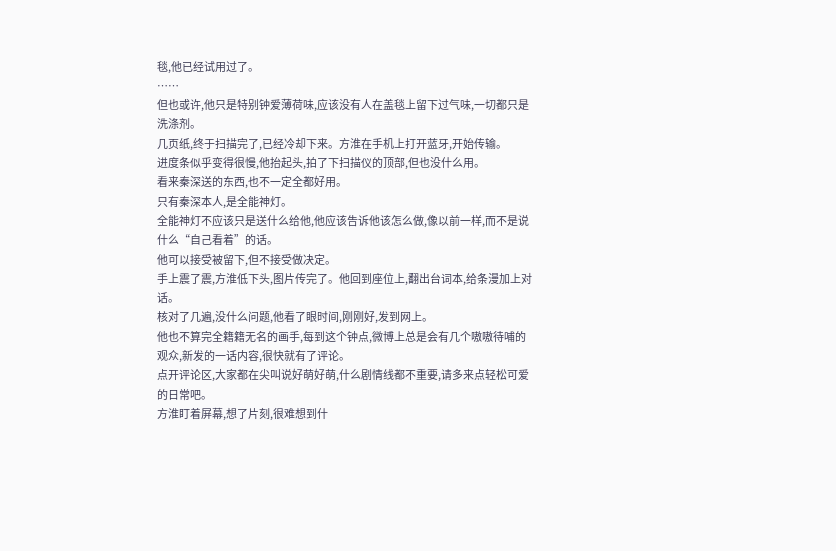毯,他已经试用过了。
……
但也或许,他只是特别钟爱薄荷味,应该没有人在盖毯上留下过气味,一切都只是洗涤剂。
几页纸,终于扫描完了,已经冷却下来。方淮在手机上打开蓝牙,开始传输。
进度条似乎变得很慢,他抬起头,拍了下扫描仪的顶部,但也没什么用。
看来秦深送的东西,也不一定全都好用。
只有秦深本人,是全能神灯。
全能神灯不应该只是送什么给他,他应该告诉他该怎么做,像以前一样,而不是说什么“自己看着”的话。
他可以接受被留下,但不接受做决定。
手上震了震,方淮低下头,图片传完了。他回到座位上,翻出台词本,给条漫加上对话。
核对了几遍,没什么问题,他看了眼时间,刚刚好,发到网上。
他也不算完全籍籍无名的画手,每到这个钟点,微博上总是会有几个嗷嗷待哺的观众,新发的一话内容,很快就有了评论。
点开评论区,大家都在尖叫说好萌好萌,什么剧情线都不重要,请多来点轻松可爱的日常吧。
方淮盯着屏幕,想了片刻,很难想到什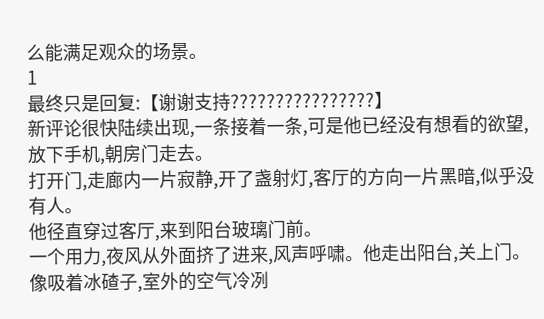么能满足观众的场景。
1
最终只是回复:【谢谢支持????????????????】
新评论很快陆续出现,一条接着一条,可是他已经没有想看的欲望,放下手机,朝房门走去。
打开门,走廊内一片寂静,开了盏射灯,客厅的方向一片黑暗,似乎没有人。
他径直穿过客厅,来到阳台玻璃门前。
一个用力,夜风从外面挤了进来,风声呼啸。他走出阳台,关上门。
像吸着冰碴子,室外的空气冷冽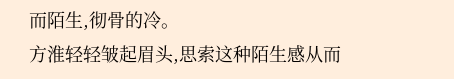而陌生,彻骨的冷。
方淮轻轻皱起眉头,思索这种陌生感从而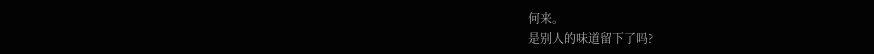何来。
是别人的味道留下了吗?